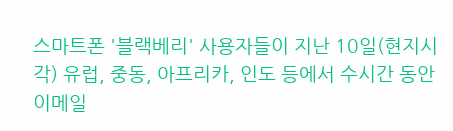스마트폰 '블랙베리' 사용자들이 지난 10일(현지시각) 유럽, 중동, 아프리카, 인도 등에서 수시간 동안 이메일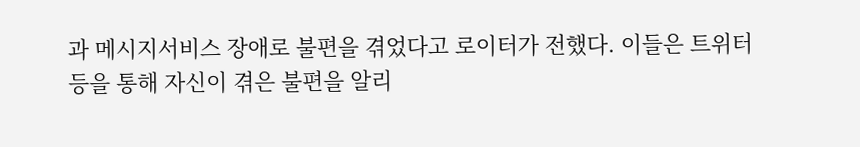과 메시지서비스 장애로 불편을 겪었다고 로이터가 전했다. 이들은 트위터 등을 통해 자신이 겪은 불편을 알리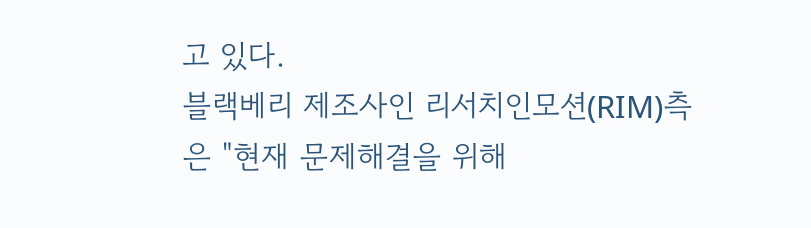고 있다.
블랙베리 제조사인 리서치인모션(RIM)측은 "현재 문제해결을 위해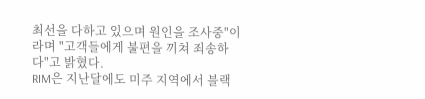최선을 다하고 있으며 원인을 조사중"이라며 "고객들에게 불편을 끼쳐 죄송하다"고 밝혔다.
RIM은 지난달에도 미주 지역에서 블랙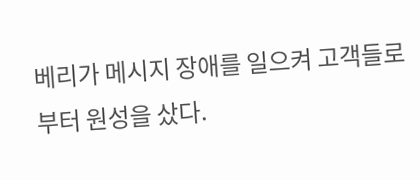베리가 메시지 장애를 일으켜 고객들로부터 원성을 샀다.